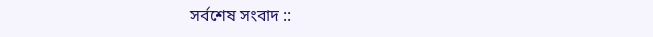সর্বশেষ সংবাদ ::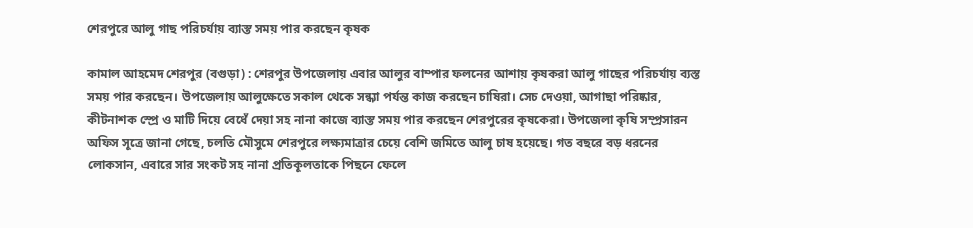শেরপুরে আলু গাছ পরিচর্যায় ব্যাস্ত সময় পার করছেন কৃষক

কামাল আহমেদ শেরপুর (বগুড়া) : শেরপুর উপজেলায় এবার আলুর বাম্পার ফলনের আশায় কৃষকরা আলু গাছের পরিচর্যায় ব্যস্ত সময় পার করছেন। উপজেলায় আলুক্ষেতে সকাল থেকে সন্ধ্যা পর্যন্ত কাজ করছেন চাষিরা। সেচ দেওয়া, আগাছা পরিষ্কার, কীটনাশক স্প্রে ও মাটি দিয়ে বেধেঁ দেয়া সহ নানা কাজে ব্যাস্ত সময় পার করছেন শেরপুরের কৃষকেরা। উপজেলা কৃষি সম্প্রসারন অফিস সূত্রে জানা গেছে, চলতি মৌসুমে শেরপুরে লক্ষ্যমাত্রার চেয়ে বেশি জমিতে আলু চাষ হয়েছে। গত বছরে বড় ধরনের লোকসান, এবারে সার সংকট সহ নানা প্রতিকূলতাকে পিছনে ফেলে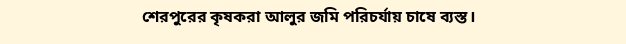শেরপুরের কৃষকরা আলুর জমি পরিচর্যায় চাষে ব্যস্ত।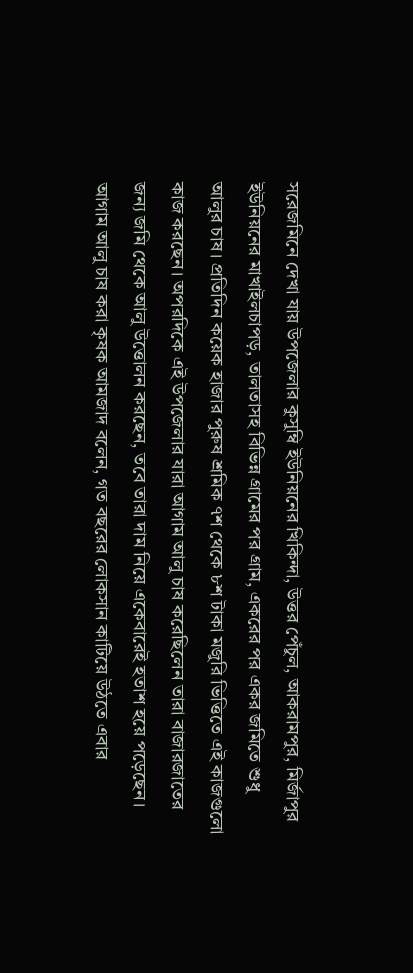সরেজমিনে দেখা যায় উপজেলার কুসুম্বি ইউনিয়নের খিকিন্দা, উত্তর পেঁচুল, আকরামপুর, মির্জাপুর ইউনিয়নের মাখাইলচাপড়, তালতাসহ বিভিন্ন গ্রামের পর গ্রাম, একরের পর একর জমিতে শুধু আলুর চাষ। প্রতিদিন কয়েক হাজার পুরুষ শ্রমিক ৭শ থেকে ৮শ টাকা মজুরি ভিত্তিতে এই কাজগুলো কাজ করছেন। অপরদিকে এই উপজেলার যারা আগাম আলু চাষ করেছিলেন তারা বাজারজাতের জন্য জমি থেকে আলু উত্তোলন করছেন, তবে তারা দাম নিয়ে একেবারেই হতাশ হয়ে পড়েছেন। আগাম আলু চাষ করা কৃষক আমজাদ বলেন, গত বছরের লোকসান কাটিয়ে উঠতে এবার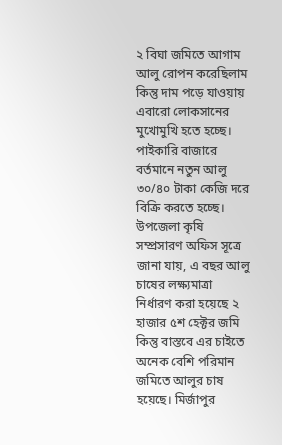২ বিঘা জমিতে আগাম আলু রোপন করেছিলাম কিন্তু দাম পড়ে যাওয়ায় এবারো লোকসানের মুখোমুখি হতে হচ্ছে। পাইকারি বাজারে বর্তমানে নতুন আলু ৩০/৪০ টাকা কেজি দরে বিক্রি করতে হচ্ছে। উপজেলা কৃষি সম্প্রসারণ অফিস সূত্রে জানা যায়, এ বছর আলু চাষের লক্ষ্যমাত্রা নির্ধারণ করা হয়েছে ২ হাজার ৫শ হেক্টর জমি কিন্তু বাস্তবে এর চাইতে অনেক বেশি পরিমান জমিতে আলুর চাষ হয়েছে। মির্জাপুর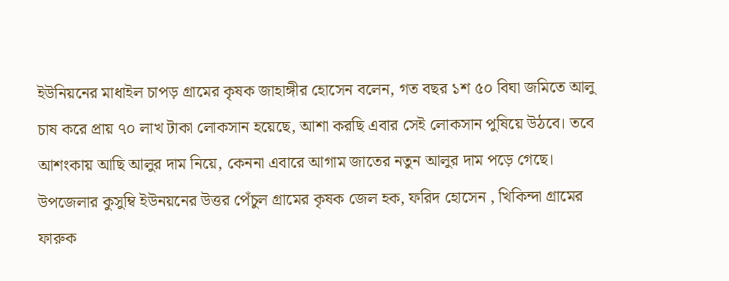ইউনিয়নের মাধাইল চাপড় গ্রামের কৃষক জাহাঙ্গীর হোসেন বলেন, গত বছর ১শ ৫০ বিঘা জমিতে আলু চাষ করে প্রায় ৭০ লাখ টাকা লোকসান হয়েছে, আশা করছি এবার সেই লোকসান পুষিয়ে উঠবে। তবে আশংকায় আছি আলুর দাম নিয়ে, কেননা এবারে আগাম জাতের নতুন আলুর দাম পড়ে গেছে। উপজেলার কুসুম্বি ইউনয়নের উত্তর পেঁচুল গ্রামের কৃষক জেল হক, ফরিদ হোসেন , খিকিন্দা গ্রামের ফারুক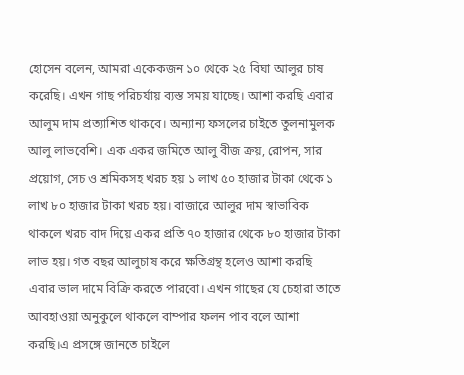হোসেন বলেন, আমরা একেকজন ১০ থেকে ২৫ বিঘা আলুর চাষ করেছি। এখন গাছ পরিচর্যায় ব্যস্ত সময় যাচ্ছে। আশা করছি এবার আলুম দাম প্রত্যাশিত থাকবে। অন্যান্য ফসলের চাইতে তুলনামুলক আলু লাভবেশি। এক একর জমিতে আলু বীজ ক্রয়, রোপন, সার প্রয়োগ, সেচ ও শ্রমিকসহ খরচ হয় ১ লাখ ৫০ হাজার টাকা থেকে ১ লাখ ৮০ হাজার টাকা খরচ হয়। বাজারে আলুর দাম স্বাভাবিক থাকলে খরচ বাদ দিয়ে একর প্রতি ৭০ হাজার থেকে ৮০ হাজার টাকা লাভ হয়। গত বছর আলুচাষ করে ক্ষতিগ্রন্থ হলেও আশা করছি এবার ভাল দামে বিক্রি করতে পারবো। এখন গাছের যে চেহারা তাতে আবহাওয়া অনুকুলে থাকলে বাম্পার ফলন পাব বলে আশা করছি।এ প্রসঙ্গে জানতে চাইলে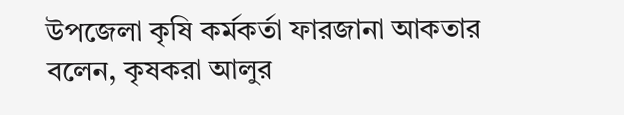উপজেলা কৃষি কর্মকর্তা ফারজানা আকতার বলেন, কৃষকরা আলুর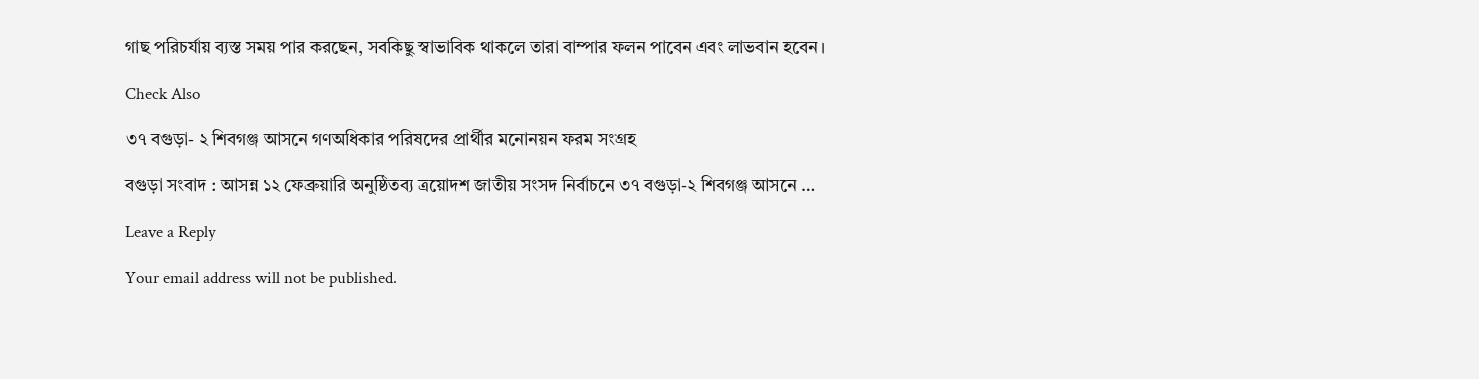গাছ পরিচর্যায় ব্যস্ত সময় পার করছেন, সবকিছু স্বাভাবিক থাকলে তারা বাম্পার ফলন পাবেন এবং লাভবান হবেন।

Check Also

৩৭ বগুড়া- ২ শিবগঞ্জ আসনে গণঅধিকার পরিষদের প্রার্থীর মনোনয়ন ফরম সংগ্রহ

বগুড়া সংবাদ : আসন্ন ১২ ফেব্রুয়ারি অনুষ্ঠিতব্য ত্রয়োদশ জাতীয় সংসদ নির্বাচনে ৩৭ বগুড়া-২ শিবগঞ্জ আসনে …

Leave a Reply

Your email address will not be published.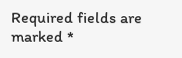Required fields are marked *